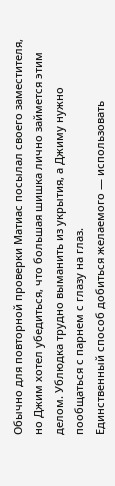Обычно для повторной проверки Матиас посылал своего заместителя, но Джим хотел убедиться, что большая шишка лично займется этим делом. Ублюдка трудно выманить из укрытия, а Джиму нужно пообщаться с парнем с глазу на глаз.
Единственный способ добиться желаемого — использовать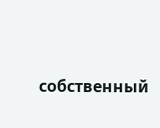собственный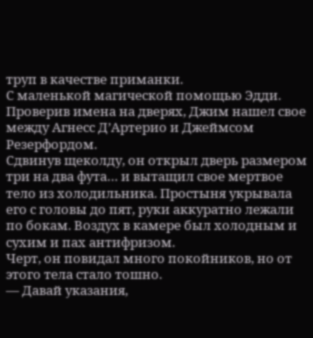труп в качестве приманки.
С маленькой магической помощью Эдди.
Проверив имена на дверях, Джим нашел свое между Агнесс Д’Артерио и Джеймсом Резерфордом.
Сдвинув щеколду, он открыл дверь размером три на два фута… и вытащил свое мертвое тело из холодильника. Простыня укрывала его с головы до пят, руки аккуратно лежали по бокам. Воздух в камере был холодным и сухим и пах антифризом.
Черт, он повидал много покойников, но от этого тела стало тошно.
— Давай указания,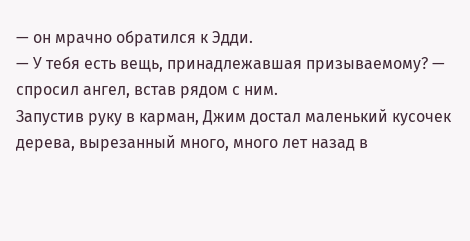— он мрачно обратился к Эдди.
— У тебя есть вещь, принадлежавшая призываемому? — спросил ангел, встав рядом с ним.
Запустив руку в карман, Джим достал маленький кусочек дерева, вырезанный много, много лет назад в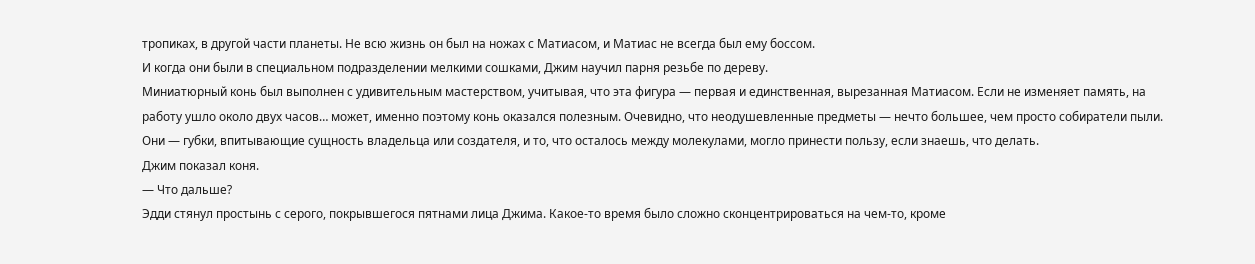тропиках, в другой части планеты. Не всю жизнь он был на ножах с Матиасом, и Матиас не всегда был ему боссом.
И когда они были в специальном подразделении мелкими сошками, Джим научил парня резьбе по дереву.
Миниатюрный конь был выполнен с удивительным мастерством, учитывая, что эта фигура — первая и единственная, вырезанная Матиасом. Если не изменяет память, на работу ушло около двух часов… может, именно поэтому конь оказался полезным. Очевидно, что неодушевленные предметы — нечто большее, чем просто собиратели пыли. Они — губки, впитывающие сущность владельца или создателя, и то, что осталось между молекулами, могло принести пользу, если знаешь, что делать.
Джим показал коня.
— Что дальше?
Эдди стянул простынь с серого, покрывшегося пятнами лица Джима. Какое-то время было сложно сконцентрироваться на чем-то, кроме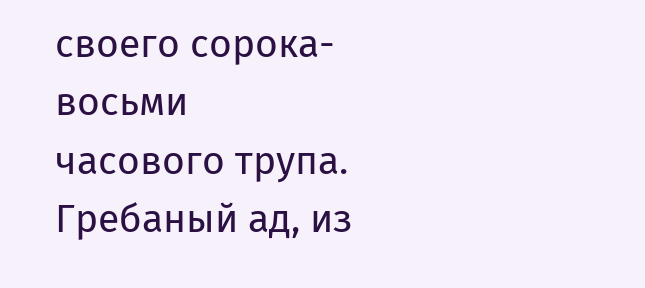своего сорока-восьми часового трупа. Гребаный ад, из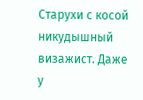Старухи с косой никудышный визажист. Даже у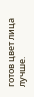готов цвет лица лучше.